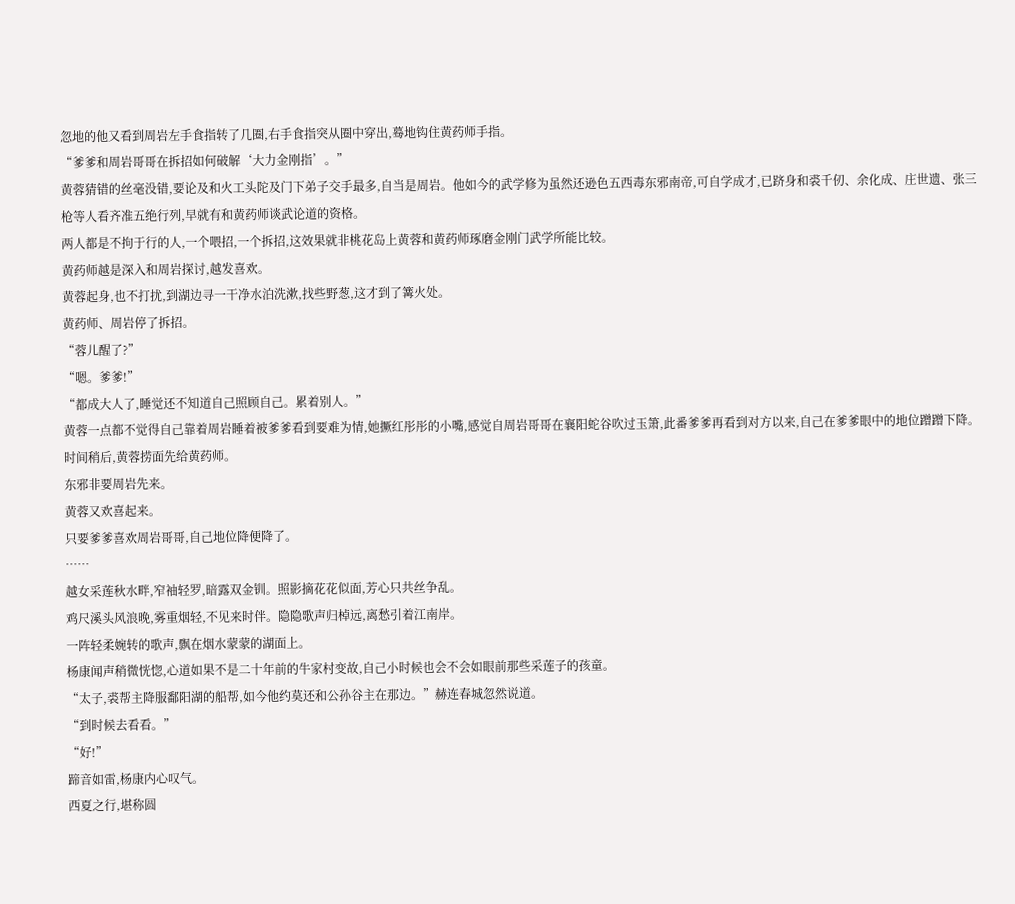忽地的他又看到周岩左手食指转了几圈,右手食指突从圈中穿出,蓦地钩住黄药师手指。
“爹爹和周岩哥哥在拆招如何破解‘大力金刚指’。”
黄蓉猜错的丝毫没错,要论及和火工头陀及门下弟子交手最多,自当是周岩。他如今的武学修为虽然还逊色五西毒东邪南帝,可自学成才,已跻身和裘千仞、余化成、庄世遗、张三枪等人看齐准五绝行列,早就有和黄药师谈武论道的资格。
两人都是不拘于行的人,一个喂招,一个拆招,这效果就非桃花岛上黄蓉和黄药师琢磨金刚门武学所能比较。
黄药师越是深入和周岩探讨,越发喜欢。
黄蓉起身,也不打扰,到湖边寻一干净水泊洗漱,找些野葱,这才到了篝火处。
黄药师、周岩停了拆招。
“蓉儿醒了?”
“嗯。爹爹!”
“都成大人了,睡觉还不知道自己照顾自己。累着别人。”
黄蓉一点都不觉得自己靠着周岩睡着被爹爹看到要难为情,她撅红彤彤的小嘴,感觉自周岩哥哥在襄阳蛇谷吹过玉箫,此番爹爹再看到对方以来,自己在爹爹眼中的地位蹭蹭下降。
时间稍后,黄蓉捞面先给黄药师。
东邪非要周岩先来。
黄蓉又欢喜起来。
只要爹爹喜欢周岩哥哥,自己地位降便降了。
……
越女采莲秋水畔,窄袖轻罗,暗露双金钏。照影摘花花似面,芳心只共丝争乱。
鸡尺溪头风浪晚,雾重烟轻,不见来时伴。隐隐歌声归棹远,离愁引着江南岸。
一阵轻柔婉转的歌声,飘在烟水蒙蒙的湖面上。
杨康闻声稍微恍惚,心道如果不是二十年前的牛家村变故,自己小时候也会不会如眼前那些采莲子的孩童。
“太子,裘帮主降服鄱阳湖的船帮,如今他约莫还和公孙谷主在那边。”赫连春城忽然说道。
“到时候去看看。”
“好!”
蹄音如雷,杨康内心叹气。
西夏之行,堪称圆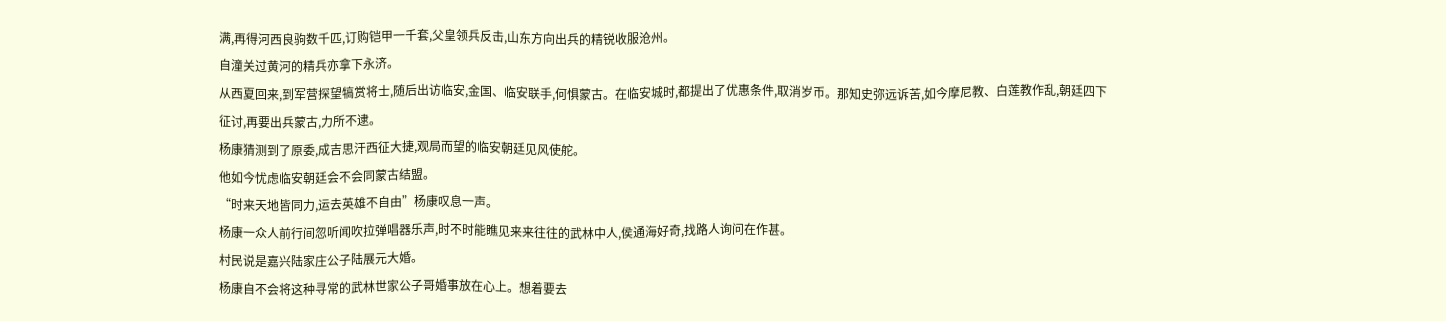满,再得河西良驹数千匹,订购铠甲一千套,父皇领兵反击,山东方向出兵的精锐收服沧州。
自潼关过黄河的精兵亦拿下永济。
从西夏回来,到军营探望犒赏将士,随后出访临安,金国、临安联手,何惧蒙古。在临安城时,都提出了优惠条件,取消岁币。那知史弥远诉苦,如今摩尼教、白莲教作乱,朝廷四下征讨,再要出兵蒙古,力所不逮。
杨康猜测到了原委,成吉思汗西征大捷,观局而望的临安朝廷见风使舵。
他如今忧虑临安朝廷会不会同蒙古结盟。
“时来天地皆同力,运去英雄不自由”杨康叹息一声。
杨康一众人前行间忽听闻吹拉弹唱器乐声,时不时能瞧见来来往往的武林中人,侯通海好奇,找路人询问在作甚。
村民说是嘉兴陆家庄公子陆展元大婚。
杨康自不会将这种寻常的武林世家公子哥婚事放在心上。想着要去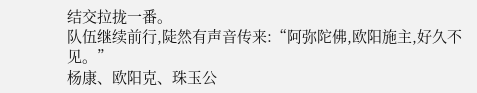结交拉拢一番。
队伍继续前行,陡然有声音传来:“阿弥陀佛,欧阳施主,好久不见。”
杨康、欧阳克、珠玉公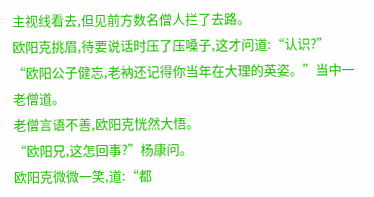主视线看去,但见前方数名僧人拦了去路。
欧阳克挑眉,待要说话时压了压嗓子,这才问道:“认识?”
“欧阳公子健忘,老衲还记得你当年在大理的英姿。”当中一老僧道。
老僧言语不善,欧阳克恍然大悟。
“欧阳兄,这怎回事?”杨康问。
欧阳克微微一笑,道:“都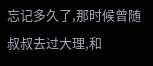忘记多久了,那时候曾随叔叔去过大理,和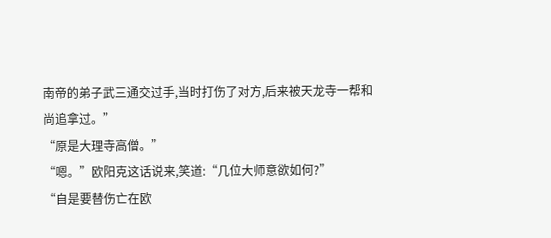南帝的弟子武三通交过手,当时打伤了对方,后来被天龙寺一帮和尚追拿过。”
“原是大理寺高僧。”
“嗯。”欧阳克这话说来,笑道:“几位大师意欲如何?”
“自是要替伤亡在欧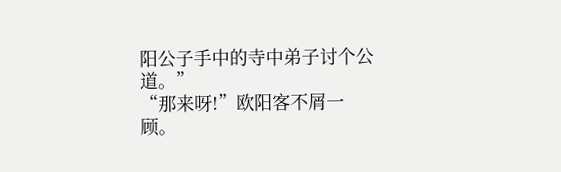阳公子手中的寺中弟子讨个公道。”
“那来呀!”欧阳客不屑一顾。